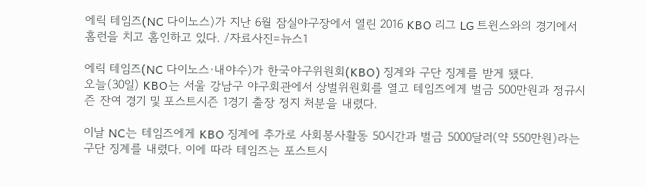에릭 테임즈(NC 다이노스)가 지난 6월 잠실야구장에서 열린 2016 KBO 리그 LG 트윈스와의 경기에서 홈런을 치고 홈인하고 있다. /자료사진=뉴스1

에릭 테임즈(NC 다이노스·내야수)가 한국야구위원회(KBO) 징계와 구단 징계를 받게 됐다.
오늘(30일) KBO는 서울 강남구 야구회관에서 상벌위원회를 열고 테임즈에게 벌금 500만원과 정규시즌 잔여 경기 및 포스트시즌 1경기 출장 정지 처분을 내렸다.

이날 NC는 테임즈에게 KBO 징계에 추가로 사회봉사활동 50시간과 벌금 5000달러(약 550만원)라는 구단 징계를 내렸다. 이에 따라 테임즈는 포스트시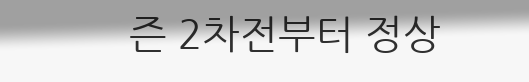즌 2차전부터 정상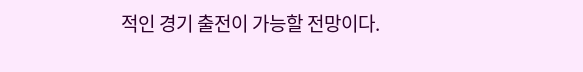적인 경기 출전이 가능할 전망이다.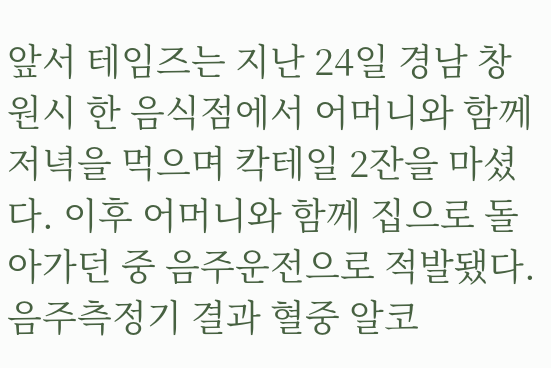앞서 테임즈는 지난 24일 경남 창원시 한 음식점에서 어머니와 함께 저녁을 먹으며 칵테일 2잔을 마셨다. 이후 어머니와 함께 집으로 돌아가던 중 음주운전으로 적발됐다. 음주측정기 결과 혈중 알코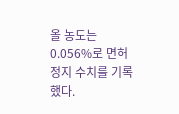올 농도는 0.056%로 면허 정지 수치를 기록했다.